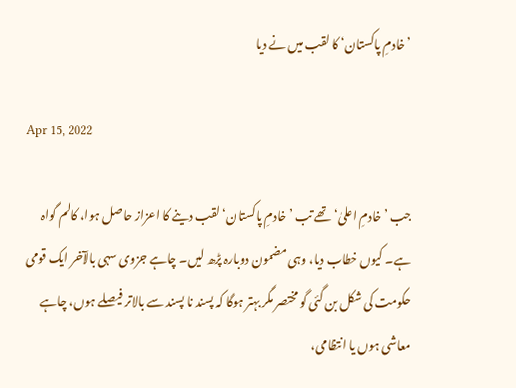’خادمِ پاکستان‘ کا لقب میں نے دیا

Apr 15, 2022

جب ’خادمِ اعلیٰ‘ تھے تب ’خادمِ پاکستان‘ لقب دینے کا اعزاز حاصل ہوا، کالم گواہ ہے۔ کیوں خطاب دیا، وہی مضمون دوبارہ پڑھ لیں۔ چاہے جزوی سہی بالآخر ایک قومی حکومت کی شکل بن گئی گو مختصر مگر بہتر ہوگا کہ پسند نا پسند سے بالاتر فیصلے ہوں، چاہے معاشی ہوں یا انتظامی،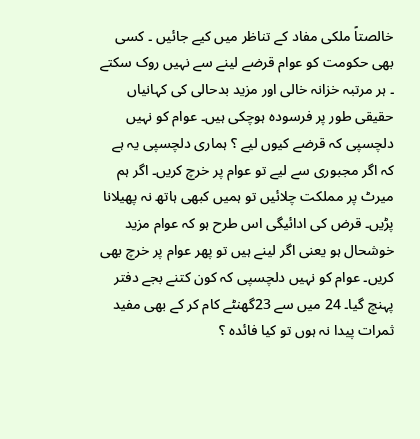خالصتاً ملکی مفاد کے تناظر میں کیے جائیں ۔ کسی بھی حکومت کو عوام قرضے لینے سے نہیں روک سکتے ۔ ہر مرتبہ خزانہ خالی اور مزید بدحالی کی کہانیاں حقیقی طور پر فرسودہ ہوچکی ہیں۔ عوام کو نہیں دلچسپی کہ قرضے کیوں لیے ؟ ہماری دلچسپی یہ ہے کہ اگر مجبوری سے لیے تو عوام پر خرچ کریں۔ اگر ہم میرٹ پر مملکت چلائیں تو ہمیں کبھی ہاتھ نہ پھیلانا پڑیں۔ قرض کی ادائیگی اس طرح ہو کہ عوام مزید خوشحال ہو یعنی اگر لینے ہیں تو پھر عوام پر خرچ بھی کریں۔ عوام کو نہیں دلچسپی کہ کون کتنے بجے دفتر پہنچ گیا۔ 24 میں سے 23گھنٹے کام کر کے بھی مفید ثمرات پیدا نہ ہوں تو کیا فائدہ ؟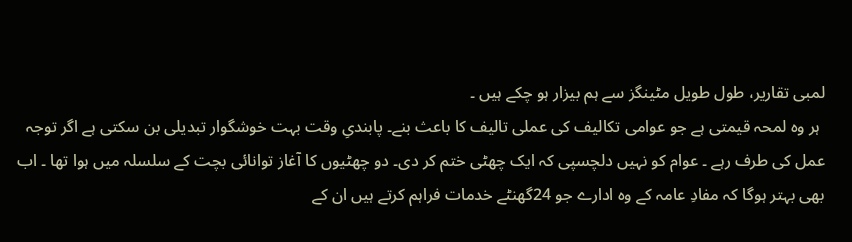لمبی تقاریر، طول طویل مٹینگز سے ہم بیزار ہو چکے ہیں ۔
 ہر وہ لمحہ قیمتی ہے جو عوامی تکالیف کی عملی تالیف کا باعث بنے۔ پابندیِ وقت بہت خوشگوار تبدیلی بن سکتی ہے اگر توجہ عمل کی طرف رہے ۔ عوام کو نہیں دلچسپی کہ ایک چھٹی ختم کر دی۔ دو چھٹیوں کا آغاز توانائی بچت کے سلسلہ میں ہوا تھا ۔ اب بھی بہتر ہوگا کہ مفادِ عامہ کے وہ ادارے جو 24گھنٹے خدمات فراہم کرتے ہیں ان کے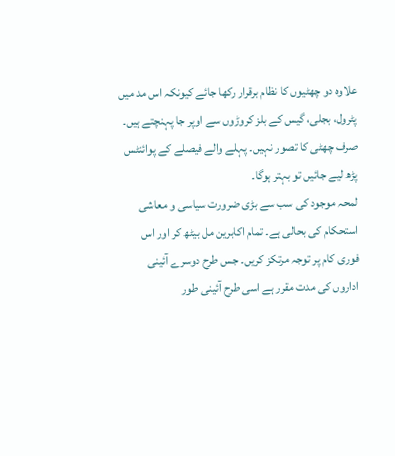علاوہ دو چھٹیوں کا نظام برقرار رکھا جائے کیونکہ اس مد میں پٹرول، بجلی، گیس کے بلز کروڑوں سے اوپر جا پہنچتے ہیں۔ صرف چھٹی کا تصور نہیں۔ پہلے والے فیصلے کے پوائنٹس پڑھ لیے جائیں تو بہتر ہوگا۔
لمحہ موجود کی سب سے بڑی ضرورت سیاسی و معاشی استحکام کی بحالی ہے۔ تمام اکابرین مل بیٹھ کر اور اس فوری کام پر توجہ مرتکز کریں۔ جس طرح دوسرے آئینی اداروں کی مدت مقرر ہے اسی طرح آئینی طور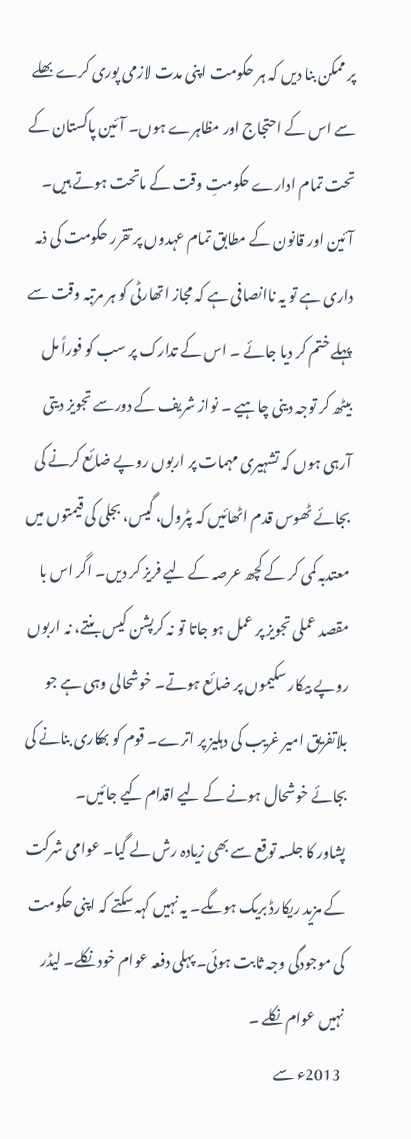پر ممکن بنا دیں کہ ہر حکومت اپنی مدت لازمی پوری کرے بھلے سے اس کے احتجاج اور مظاہرے ہوں۔ آئین پاکستان کے تحت تمام ادارے حکومتِ وقت کے ماتحت ہوتے ہیں۔ آئین اور قانون کے مطابق تمام عہدوں پر تقرر حکومت کی ذمہ داری ہے تو یہ ناانصافی ہے کہ مجاز اتھارٹی کو ہر مرتبہ وقت سے پہلے ختم کر دیا جائے ۔ اس کے تدارک پر سب کو فوراً مل بیٹھ کر توجہ دینی چاہیے ۔ نواز شریف کے دورسے تجویز دیتی آرہی ہوں کہ تشہیری مہمات پر اربوں روپے ضائع کرنے کی بجائے ٹھوس قدم اٹھائیں کہ پٹرول، گیس، بجلی کی قیمتوں میں معتدبہ کمی کر کے کچھ عرصہ کے لیے فریز کر دیں۔ اگر اس با مقصد عملی تجویز پر عمل ہو جاتا تو نہ کرپشن کیس بنتے، نہ اربوں روپے بیکار سکیموں پر ضائع ہوتے۔ خوشحالی وہی ہے جو بلاتفریق امیر غریب کی دہلیز پر اترے۔ قوم کو بھکاری بنانے کی بجائے خوشحال ہونے کے لیے اقدام کیے جائیں۔
پشاور کا جلسہ توقع سے بھی زیادہ رش لے گیا۔ عوامی شرکت کے مزید ریکارڈ بریک ہوںگے۔ یہ نہیں کہہ سکتے کہ اپنی حکومت کی موجودگی وجہ ثابت ہوئی۔ پہلی دفعہ عوام خود نکلے۔ لیڈر نہیں عوام نکلے ۔
 2013ء سے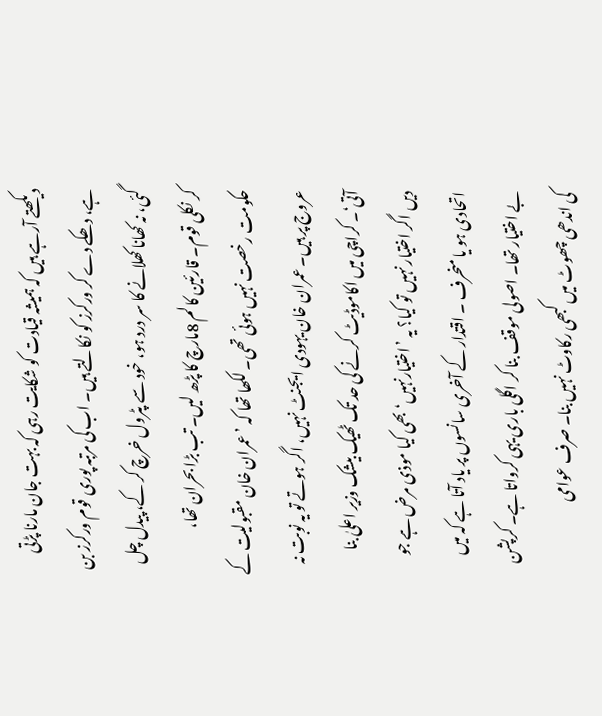دیکھتے آرہے ہیں کہ ہمیشہ قیادت کو شکایت رہی کہ بہت جان مارنا پڑتی ہے، دھکے دے کر ورکرز کو نکالتے ہیں۔ اب کی مرتبہ پوری قوم ورکرز بن گئی، نہ کھانا کھلانے کا سر درد ہو، خود سے پٹرول خرچ کر کے، پیدل چل کر نکلی قوم۔ قارئین کالم 8مارچ کا پڑھ لیں۔ تب بڑا بحران تھا، حکومت رخصت نہیں ہوئی تھی۔ لکھا تھا کہ ’عمران خان مقبولیت کے عروج پر ہیں۔ عمران خان یہودی ایجنٹ نہیں، اگر ہوتے تو یہ نوبت نہ آتی‘۔ کراچی میں اکاموڈیٹ کرنے کی حد تک ٹھیک بیشک وزیر اعلیٰ بنا دیں اگر اختیار نہیں تو کیا؟ یہ ’اختیارنہیں‘ بھی کیا موذی مرض ہے جو اتحادی ہو یا منحرف ۔ اقتدار کے آخری سانسوں پر یاد آتا ہے کہ میں بے اختیار تھا۔ اصولی موقف بنا کر اگلی باری یہی کرواتا ہے۔ کرپشن کی اندھی چھوٹ میں کبھی رکاوٹ نہیں بنا۔ صرف عوامی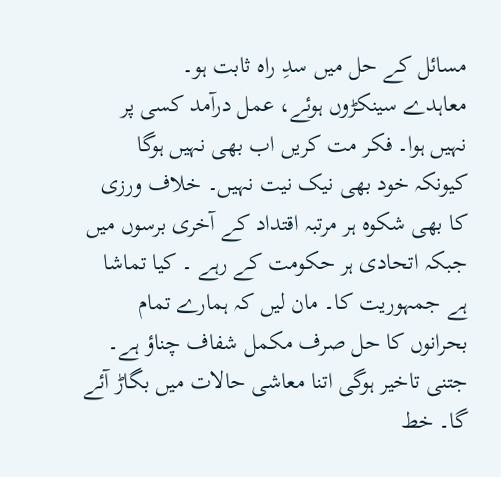مسائل کے حل میں سدِ راہ ثابت ہو۔
معاہدے سینکڑوں ہوئے، عمل درآمد کسی پر نہیں ہوا۔ فکر مت کریں اب بھی نہیں ہوگا کیونکہ خود بھی نیک نیت نہیں۔ خلاف ورزی کا بھی شکوہ ہر مرتبہ اقتداد کے آخری برسوں میں جبکہ اتحادی ہر حکومت کے رہے ۔ کیا تماشا ہے جمہوریت کا۔ مان لیں کہ ہمارے تمام بحرانوں کا حل صرف مکمل شفاف چناؤ ہے۔ جتنی تاخیر ہوگی اتنا معاشی حالات میں بگاڑ آئے گا۔ خط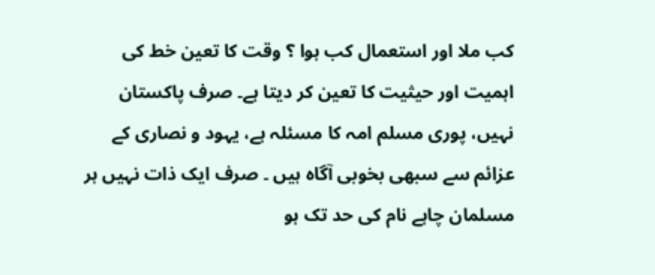کب ملا اور استعمال کب ہوا ؟ وقت کا تعین خط کی اہمیت اور حیثیت کا تعین کر دیتا ہے۔ صرف پاکستان نہیں، پوری مسلم امہ کا مسئلہ ہے، یہود و نصاری کے عزائم سے سبھی بخوبی آگاہ ہیں ۔ صرف ایک ذات نہیں ہر مسلمان چاہے نام کی حد تک ہو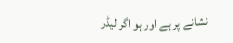نشانے پر ہے اور ہو اگر لیڈر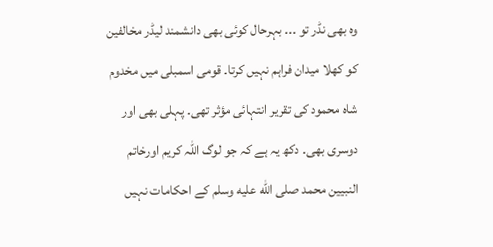وہ بھی نڈر تو ۔۔۔ بہرحال کوئی بھی دانشمند لیڈر مخالفین کو کھلا میدان فراہم نہیں کرتا۔ قومی اسمبلی میں مخدوم شاہ محمود کی تقریر انتہائی مؤثر تھی۔ پہلی بھی اور دوسری بھی۔ دکھ یہ ہے کہ جو لوگ اللہ کریم اورخاتم النبیین محمد صلى الله عليه وسلم کے احکامات نہیں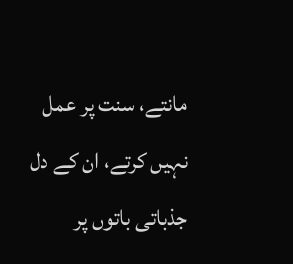مانتے، سنت پر عمل نہیں کرتے، ان کے دل جذباتی باتوں پر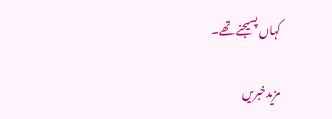کہاں پسیجنے تھے۔

مزیدخبریں